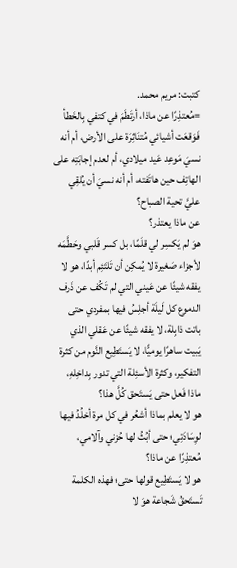كتبت: مريم محمد.
=مُعتذِرًا عن ماذا، أرتَطَمَ في كتفي بِالخَطأ فَوَقعَت أشيائي مُتنَاثِرَة على الأرض، أم أنه نسيَ مَوعِد عَيد ميلادي، أم لعدم إجابَتِه على الهاتِف حين هاتَفته، أم أنه نسيَ أن يُلقِي عليَّ تحية الصباح؟
عن ماذا يعتذر؟
هوَ لم يَكسِر لي قلَمًا، بل كسر قَلبي وحَطَّمَه لأجزاء صَغيرة لا يُمكِن أن تَلتَئِم أبدًا، هو لا يفقه شيئًا عن عَيني التي لم تَكُف عن ذَرف الدموع كل لَيلَة أجلِسُ فيها بمفردي حتى باتت ذابِلة، لا يفقه شيئًا عن عَقلي الذي يَبيت ساهرًا يوميًّا، لا يَستَطِيع النَّوم من كثرة التفكير، وكثرة الأسئِلة التي تدور بِداخِلهِ، ماذا فَعل حتى يَستَحق كُلَّ هذا؟
هو لا يعلم بماذا أشعُر في كل مرة أخلُدُ فيها لوِسَادَتِي؛ حتى أبُثُ لها حُزني وآلامي، مُعتذِرًا عن ماذا؟
هو لا يَستَطِيع قولها حتى؛ فهذه الكلمة تَستَحقُ شَجاعة هوَ لا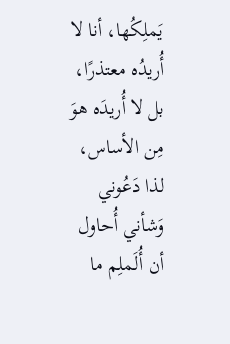يَملِكُها، أنا لا أُريدُه معتذرًا، بل لا أُريدَه هوَ مِن الأساس، لذا دَعُوني وَشأني أُحاول أن أُلَملِم ما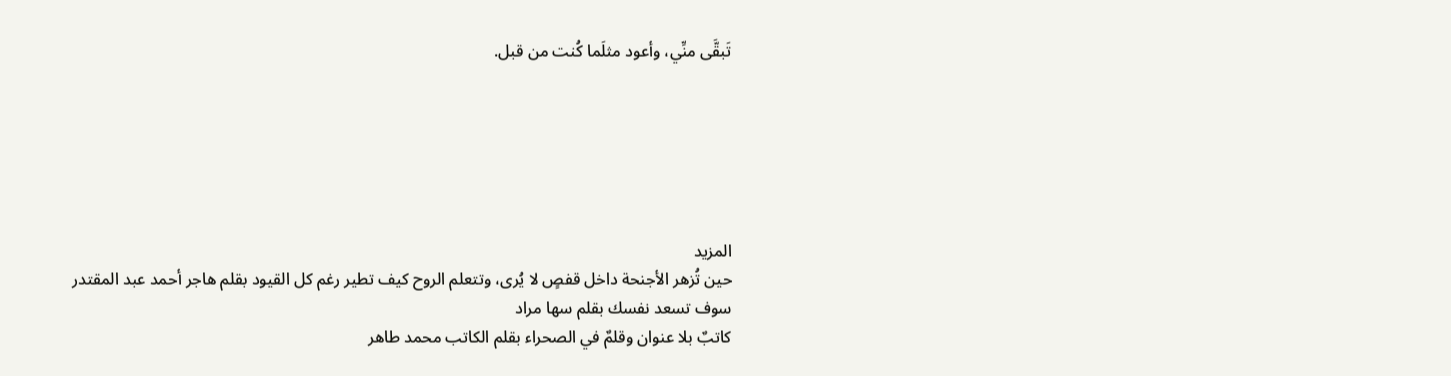تَبقَّى منِّي، وأعود مثلَما كُنت من قبل.






المزيد
حين تُزهر الأجنحة داخل قفصٍ لا يُرى، وتتعلم الروح كيف تطير رغم كل القيود بقلم هاجر أحمد عبد المقتدر
سوف تسعد نفسك بقلم سها مراد
كاتبٌ بلا عنوان وقلمٌ في الصحراء بقلم الكاتب محمد طاهر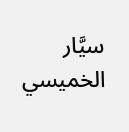سيَّار الخميسي